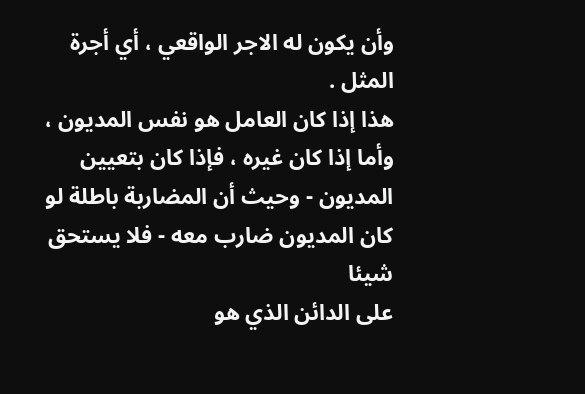وأن يكون له الاجر الواقعي ، أي أجرة المثل .
هذا إذا كان العامل هو نفس المديون ، وأما إذا كان غيره ، فإذا كان بتعيين
المديون - وحيث أن المضاربة باطلة لو كان المديون ضارب معه - فلا يستحق شيئا
على الدائن الذي هو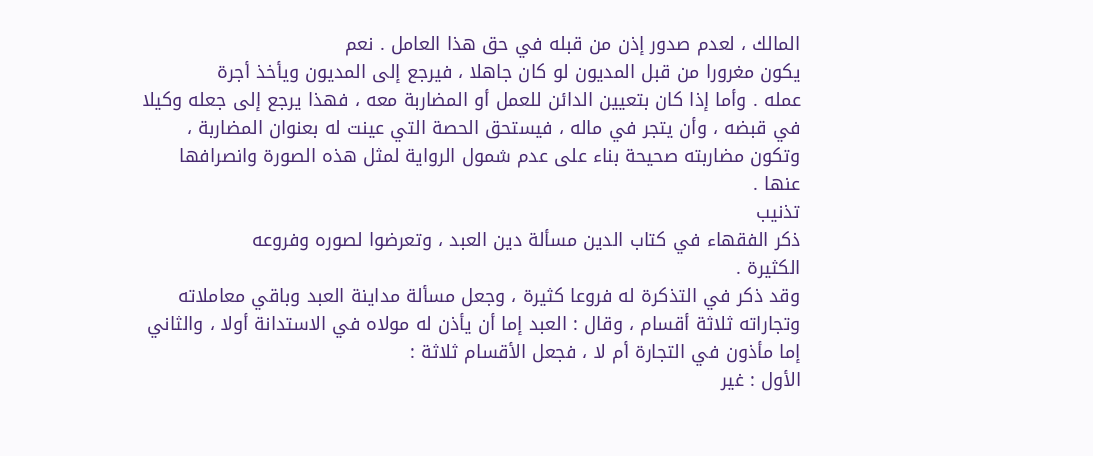المالك ، لعدم صدور إذن من قبله في حق هذا العامل . نعم
يكون مغرورا من قبل المديون لو كان جاهلا ، فيرجع إلى المديون ويأخذ أجرة
عمله . وأما إذا كان بتعيين الدائن للعمل أو المضاربة معه ، فهذا يرجع إلى جعله وكيلا
في قبضه ، وأن يتجر في ماله ، فيستحق الحصة التي عينت له بعنوان المضاربة ،
وتكون مضاربته صحيحة بناء على عدم شمول الرواية لمثل هذه الصورة وانصرافها
عنها .
تذنيب
ذكر الفقهاء في كتاب الدين مسألة دين العبد ، وتعرضوا لصوره وفروعه
الكثيرة .
وقد ذكر في التذكرة له فروعا كثيرة ، وجعل مسألة مداينة العبد وباقي معاملاته
وتجاراته ثلاثة أقسام ، وقال : العبد إما أن يأذن له مولاه في الاستدانة أولا ، والثاني
إما مأذون في التجارة أم لا ، فجعل الأقسام ثلاثة :
الأول : غير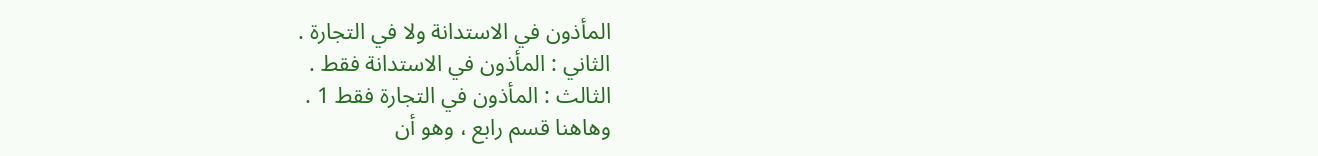المأذون في الاستدانة ولا في التجارة .
الثاني : المأذون في الاستدانة فقط .
الثالث : المأذون في التجارة فقط 1 .
وهاهنا قسم رابع ، وهو أن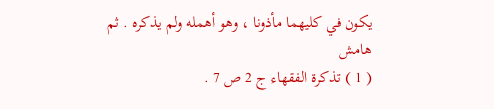يكون في كليهما مأذونا ، وهو أهمله ولم يذكره . ثم
هامش
( 1 ) تذكرة الفقهاء ج 2 ص 7 .